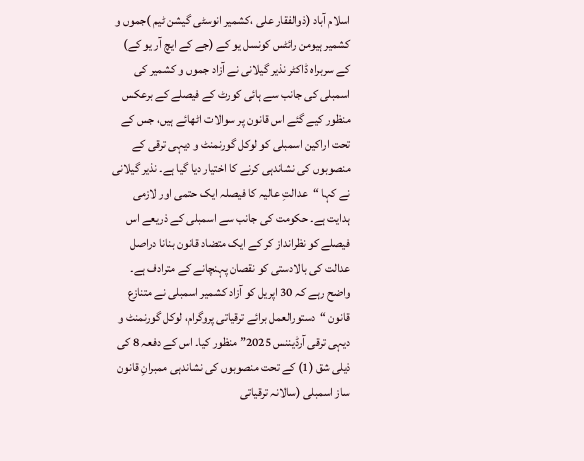اسلام آباد (ذوالفقار علی ،کشمیر انوسٹی گیشن ٹیم )جموں و کشمیر ہیومن رائٹس کونسل یو کے (جے کے ایچ آر یو کے) کے سربراہ ڈاکٹر نذیر گیلانی نے آزاد جموں و کشمیر کی اسمبلی کی جانب سے ہائی کورٹ کے فیصلے کے برعکس منظور کیے گئے اس قانون پر سوالات اٹھائے ہیں، جس کے تحت اراکین اسمبلی کو لوکل گورنمنٹ و دیہی ترقی کے منصوبوں کی نشاندہی کرنے کا اختیار دیا گیا ہے۔ نذیر گیلانی نے کہا “عدالتِ عالیہ کا فیصلہ ایک حتمی اور لازمی ہدایت ہے۔ حکومت کی جانب سے اسمبلی کے ذریعے اس فیصلے کو نظرانداز کر کے ایک متضاد قانون بنانا دراصل عدالت کی بالادستی کو نقصان پہنچانے کے مترادف ہے۔
واضح رہے کہ 30 اپریل کو آزاد کشمیر اسمبلی نے متنازع قانون “دستورالعمل برائے ترقیاتی پروگرام، لوکل گورنمنٹ و دیہی ترقی آرڈیننس 2025” منظور کیا۔ اس کے دفعہ 8 کی ذیلی شق (1) کے تحت منصوبوں کی نشاندہی ممبرانِ قانون ساز اسمبلی (سالانہ ترقیاتی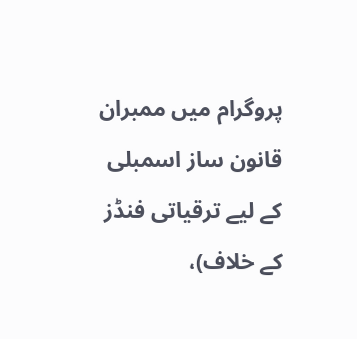پروگرام میں ممبران قانون ساز اسمبلی کے لیے ترقیاتی فنڈز کے خلاف)،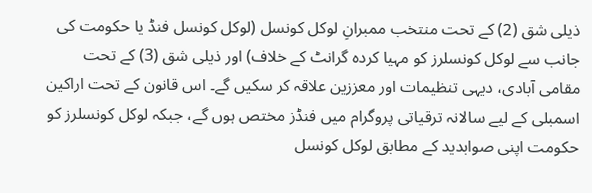ذیلی شق (2) کے تحت منتخب ممبرانِ لوکل کونسل (لوکل کونسل فنڈ یا حکومت کی جانب سے لوکل کونسلرز کو مہیا کردہ گرانٹ کے خلاف) اور ذیلی شق (3) کے تحت مقامی آبادی، دیہی تنظیمات اور معززین علاقہ کر سکیں گے۔ اس قانون کے تحت اراکین اسمبلی کے لیے سالانہ ترقیاتی پروگرام میں فنڈز مختص ہوں گے، جبکہ لوکل کونسلرز کو حکومت اپنی صوابدید کے مطابق لوکل کونسل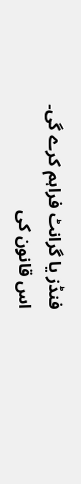فنڈز یا گرانٹ فراہم کرے گی۔
اس قانون کی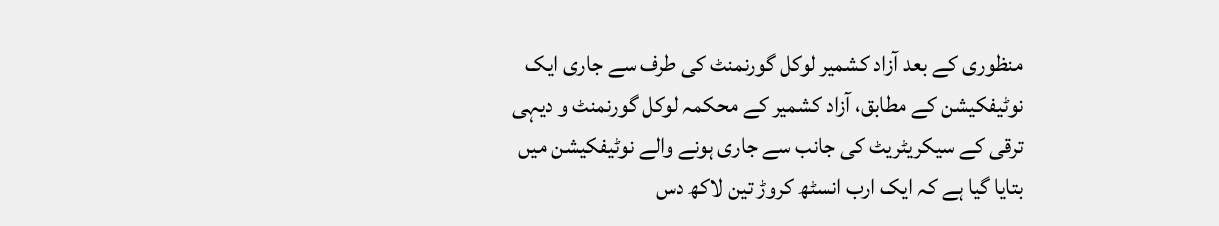منظوری کے بعد آزاد کشمیر لوکل گورنمنٹ کی طرف سے جاری ایک نوٹیفکیشن کے مطابق، آزاد کشمیر کے محکمہ لوکل گورنمنٹ و دیہی ترقی کے سیکریٹریٹ کی جانب سے جاری ہونے والے نوٹیفکیشن میں بتایا گیا ہے کہ ایک ارب انسٹھ کروڑ تین لاکھ دس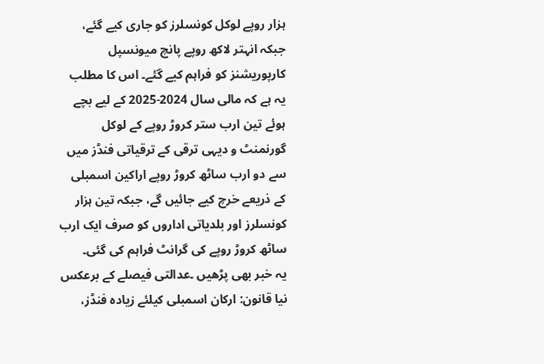ہزار روپے لوکل کونسلرز کو جاری کیے گئے، جبکہ انہتر لاکھ روپے پانچ میونسپل کارپوریشنز کو فراہم کیے گئے۔ اس کا مطلب یہ ہے کہ مالی سال 2024-2025 کے لیے بچے ہوئے تین ارب ستر کروڑ روپے کے لوکل گورنمنٹ و دیہی ترقی کے ترقیاتی فنڈز میں سے دو ارب ساٹھ کروڑ روپے اراکین اسمبلی کے ذریعے خرچ کیے جائیں گے، جبکہ تین ہزار کونسلرز اور بلدیاتی اداروں کو صرف ایک ارب ساٹھ کروڑ روپے کی گرانٹ فراہم کی گئی۔
یہ خبر بھی پڑھیں ۔عدالتی فیصلے کے برعکس نیا قانون: ارکان اسمبلی کیلئے زیادہ فنڈز،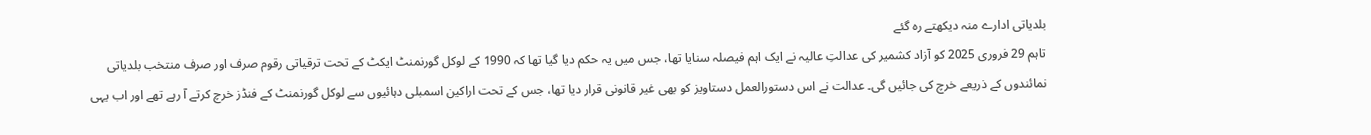بلدیاتی ادارے منہ دیکھتے رہ گئے
تاہم 29 فروری 2025 کو آزاد کشمیر کی عدالتِ عالیہ نے ایک اہم فیصلہ سنایا تھا، جس میں یہ حکم دیا گیا تھا کہ 1990 کے لوکل گورنمنٹ ایکٹ کے تحت ترقیاتی رقوم صرف اور صرف منتخب بلدیاتی نمائندوں کے ذریعے خرچ کی جائیں گی۔ عدالت نے اس دستورالعمل دستاویز کو بھی غیر قانونی قرار دیا تھا، جس کے تحت اراکین اسمبلی دہائیوں سے لوکل گورنمنٹ کے فنڈز خرچ کرتے آ رہے تھے اور اب یہی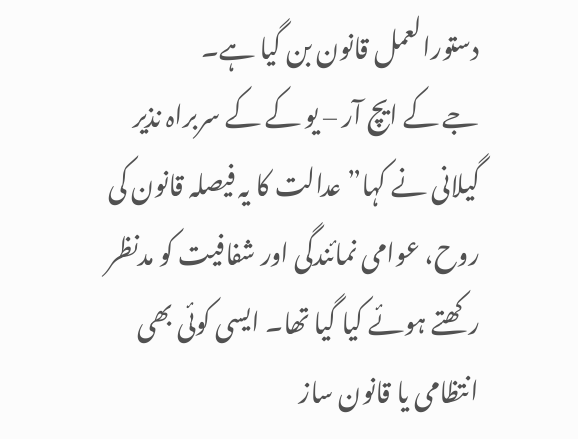دستورالعمل قانون بن گیا ہے۔
جے کے ایچ آر – یو کے کے سربراہ نذیر گیلانی نے کہا” عدالت کا یہ فیصلہ قانون کی روح، عوامی نمائندگی اور شفافیت کو مدنظر رکھتے ہوئے کیا گیا تھا۔ ایسی کوئی بھی انتظامی یا قانون ساز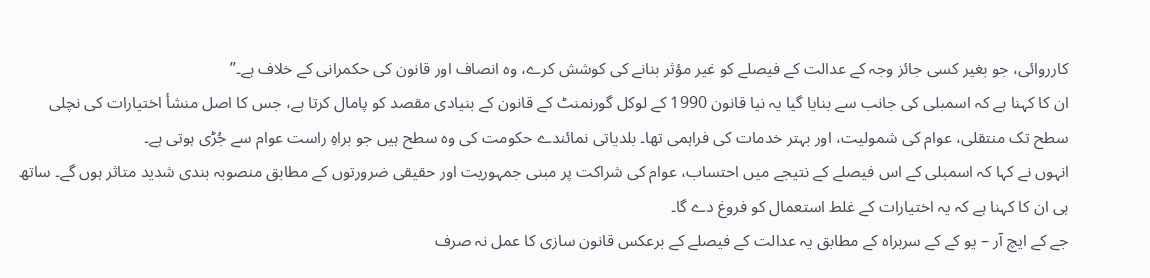کارروائی، جو بغیر کسی جائز وجہ کے عدالت کے فیصلے کو غیر مؤثر بنانے کی کوشش کرے، وہ انصاف اور قانون کی حکمرانی کے خلاف ہے۔”
ان کا کہنا ہے کہ اسمبلی کی جانب سے بنایا گیا یہ نیا قانون 1990 کے لوکل گورنمنٹ کے قانون کے بنیادی مقصد کو پامال کرتا ہے، جس کا اصل منشأ اختیارات کی نچلی سطح تک منتقلی، عوام کی شمولیت، اور بہتر خدمات کی فراہمی تھا۔ بلدیاتی نمائندے حکومت کی وہ سطح ہیں جو براہِ راست عوام سے جُڑی ہوتی ہے۔
انہوں نے کہا کہ اسمبلی کے اس فیصلے کے نتیجے میں احتساب، عوام کی شراکت پر مبنی جمہوریت اور حقیقی ضرورتوں کے مطابق منصوبہ بندی شدید متاثر ہوں گے۔ ساتھ ہی ان کا کہنا ہے کہ یہ اختیارات کے غلط استعمال کو فروغ دے گا۔
جے کے ایچ آر – یو کے کے سربراہ کے مطابق یہ عدالت کے فیصلے کے برعکس قانون سازی کا عمل نہ صرف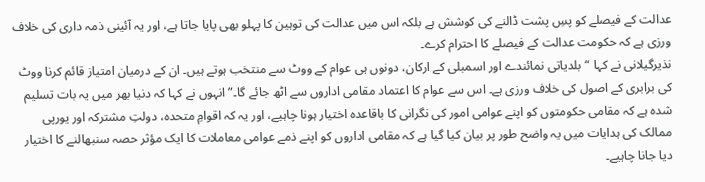عدالت کے فیصلے کو پسِ پشت ڈالنے کی کوشش ہے بلکہ اس میں عدالت کی توہین کا پہلو بھی پایا جاتا ہے، اور یہ آئینی ذمہ داری کی خلاف ورزی ہے کہ حکومت عدالت کے فیصلے کا احترام کرے۔
نذیرگیلانی نے کہا “بلدیاتی نمائندے اور اسمبلی کے ارکان، دونوں ہی عوام کے ووٹ سے منتخب ہوتے ہیں۔ ان کے درمیان امتیاز قائم کرنا ووٹ کی برابری کے اصول کی خلاف ورزی ہے۔ اس سے عوام کا اعتماد مقامی اداروں سے اٹھ جائے گا۔” انہوں نے کہا کہ دنیا بھر میں یہ بات تسلیم شدہ ہے کہ مقامی حکومتوں کو اپنے عوامی امور کی نگرانی کا باقاعدہ اختیار ہونا چاہیے، اور یہ کہ اقوامِ متحدہ، دولتِ مشترکہ اور یورپی ممالک کی ہدایات میں یہ واضح طور پر بیان کیا گیا ہے کہ مقامی اداروں کو اپنے ذمے عوامی معاملات کا ایک مؤثر حصہ سنبھالنے کا اختیار دیا جانا چاہیے۔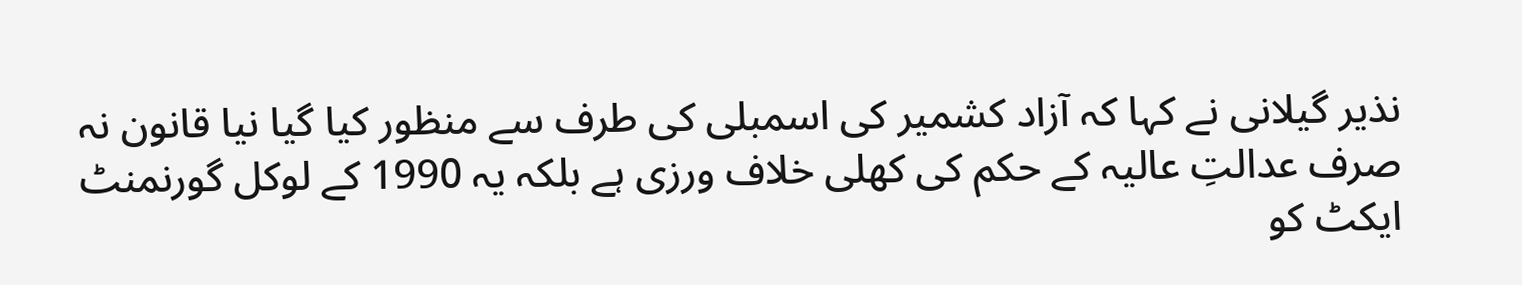نذیر گیلانی نے کہا کہ آزاد کشمیر کی اسمبلی کی طرف سے منظور کیا گیا نیا قانون نہ صرف عدالتِ عالیہ کے حکم کی کھلی خلاف ورزی ہے بلکہ یہ 1990 کے لوکل گورنمنٹ ایکٹ کو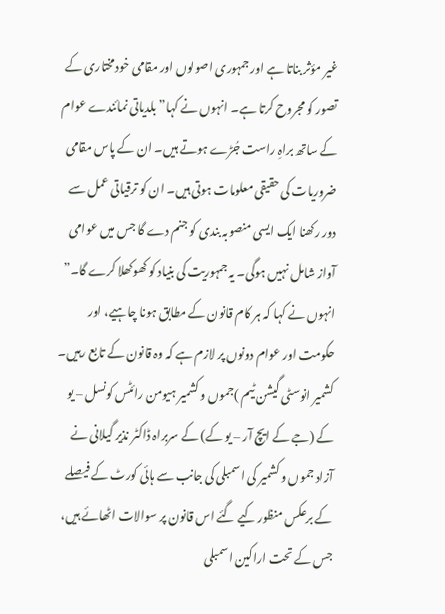غیر مؤثر بناتا ہے اور جمہوری اصولوں اور مقامی خودمختاری کے تصور کو مجروح کرتا ہے۔ انہوں نے کہا” بلدیاتی نمائندے عوام کے ساتھ براہِ راست جُڑے ہوتے ہیں۔ ان کے پاس مقامی ضروریات کی حقیقی معلومات ہوتی ہیں۔ ان کو ترقیاتی عمل سے دور رکھنا ایک ایسی منصوبہ بندی کو جنم دے گا جس میں عوامی آواز شامل نہیں ہوگی۔ یہ جمہوریت کی بنیاد کو کھوکھلا کرے گا۔” انہوں نے کہا کہ ہر کام قانون کے مطابق ہونا چاہیے، اور حکومت اور عوام دونوں پر لازم ہے کہ وہ قانون کے تابع رہیں۔
کشمیر انوسٹی گیشن ٹیم )جموں و کشمیر ہیومن رائٹس کونسل – یو کے (جے کے ایچ آر – یو کے) کے سربراہ ڈاکٹر نذیر گیلانی نے آزاد جموں و کشمیر کی اسمبلی کی جانب سے ہائی کورٹ کے فیصلے کے برعکس منظور کیے گئے اس قانون پر سوالات اٹھائے ہیں، جس کے تحت اراکین اسمبلی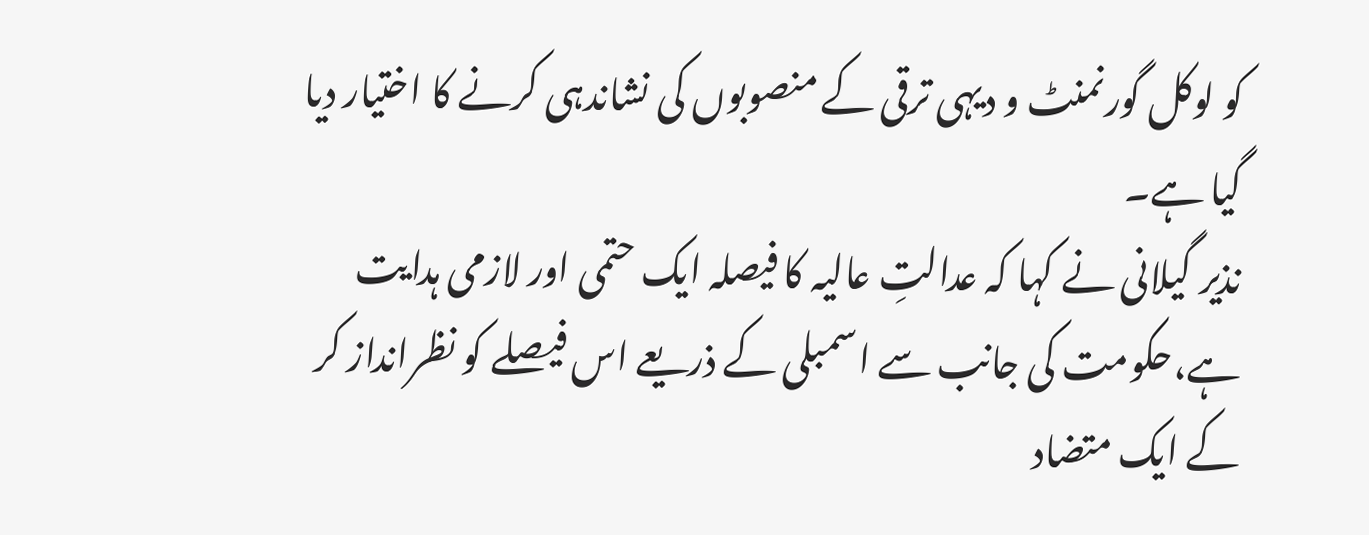کو لوکل گورنمنٹ و دیہی ترقی کے منصوبوں کی نشاندہی کرنے کا اختیار دیا گیا ہے۔
نذیر گیلانی نے کہا کہ عدالتِ عالیہ کا فیصلہ ایک حتمی اور لازمی ہدایت ہے،حکومت کی جانب سے اسمبلی کے ذریعے اس فیصلے کو نظرانداز کر کے ایک متضاد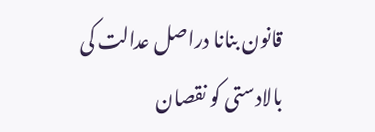قانون بنانا دراصل عدالت کی بالادستی کو نقصان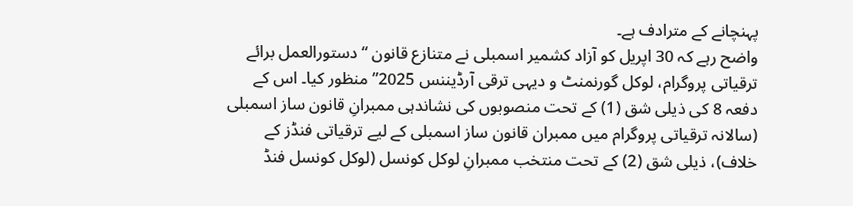پہنچانے کے مترادف ہے۔
واضح رہے کہ 30 اپریل کو آزاد کشمیر اسمبلی نے متنازع قانون “دستورالعمل برائے ترقیاتی پروگرام، لوکل گورنمنٹ و دیہی ترقی آرڈیننس 2025” منظور کیا۔ اس کے دفعہ 8 کی ذیلی شق (1) کے تحت منصوبوں کی نشاندہی ممبرانِ قانون ساز اسمبلی (سالانہ ترقیاتی پروگرام میں ممبران قانون ساز اسمبلی کے لیے ترقیاتی فنڈز کے خلاف)، ذیلی شق (2) کے تحت منتخب ممبرانِ لوکل کونسل (لوکل کونسل فنڈ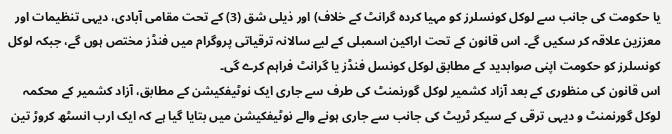یا حکومت کی جانب سے لوکل کونسلرز کو مہیا کردہ گرانٹ کے خلاف) اور ذیلی شق (3) کے تحت مقامی آبادی، دیہی تنظیمات اور معززین علاقہ کر سکیں گے۔ اس قانون کے تحت اراکین اسمبلی کے لیے سالانہ ترقیاتی پروگرام میں فنڈز مختص ہوں گے، جبکہ لوکل کونسلرز کو حکومت اپنی صوابدید کے مطابق لوکل کونسل فنڈز یا گرانٹ فراہم کرے گی۔
اس قانون کی منظوری کے بعد آزاد کشمیر لوکل گورنمنٹ کی طرف سے جاری ایک نوٹیفکیشن کے مطابق، آزاد کشمیر کے محکمہ لوکل گورنمنٹ و دیہی ترقی کے سیکر ٹریٹ کی جانب سے جاری ہونے والے نوٹیفکیشن میں بتایا گیا ہے کہ ایک ارب انسٹھ کروڑ تین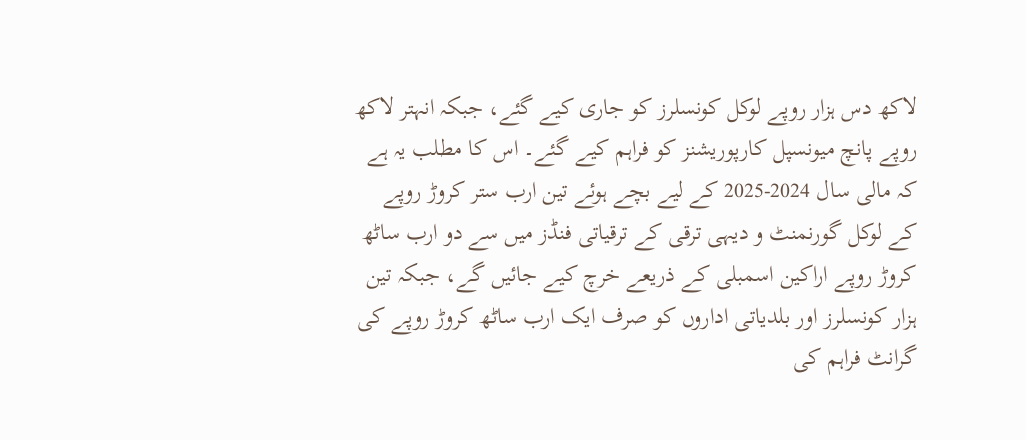لاکھ دس ہزار روپے لوکل کونسلرز کو جاری کیے گئے، جبکہ انہتر لاکھ روپے پانچ میونسپل کارپوریشنز کو فراہم کیے گئے۔ اس کا مطلب یہ ہے کہ مالی سال 2024-2025 کے لیے بچے ہوئے تین ارب ستر کروڑ روپے کے لوکل گورنمنٹ و دیہی ترقی کے ترقیاتی فنڈز میں سے دو ارب ساٹھ کروڑ روپے اراکین اسمبلی کے ذریعے خرچ کیے جائیں گے، جبکہ تین ہزار کونسلرز اور بلدیاتی اداروں کو صرف ایک ارب ساٹھ کروڑ روپے کی گرانٹ فراہم کی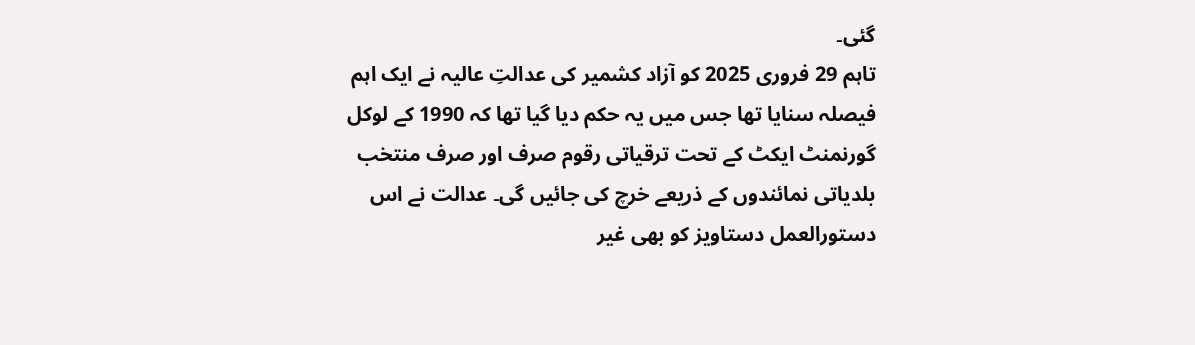گئی۔
تاہم 29 فروری 2025 کو آزاد کشمیر کی عدالتِ عالیہ نے ایک اہم فیصلہ سنایا تھا جس میں یہ حکم دیا گیا تھا کہ 1990 کے لوکل گورنمنٹ ایکٹ کے تحت ترقیاتی رقوم صرف اور صرف منتخب بلدیاتی نمائندوں کے ذریعے خرچ کی جائیں گی۔ عدالت نے اس دستورالعمل دستاویز کو بھی غیر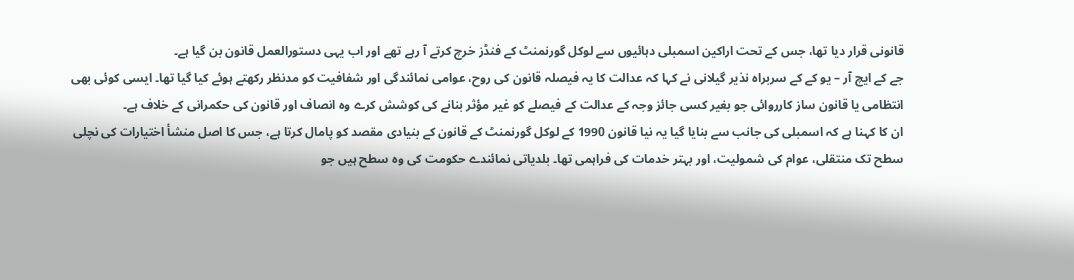قانونی قرار دیا تھا، جس کے تحت اراکین اسمبلی دہائیوں سے لوکل گورنمنٹ کے فنڈز خرچ کرتے آ رہے تھے اور اب یہی دستورالعمل قانون بن گیا ہے۔
جے کے ایچ آر – یو کے کے سربراہ نذیر گیلانی نے کہا کہ عدالت کا یہ فیصلہ قانون کی روح، عوامی نمائندگی اور شفافیت کو مدنظر رکھتے ہوئے کیا گیا تھا۔ ایسی کوئی بھی انتظامی یا قانون ساز کارروائی جو بغیر کسی جائز وجہ کے عدالت کے فیصلے کو غیر مؤثر بنانے کی کوشش کرے وہ انصاف اور قانون کی حکمرانی کے خلاف ہے۔
ان کا کہنا ہے کہ اسمبلی کی جانب سے بنایا گیا یہ نیا قانون 1990 کے لوکل گورنمنٹ کے قانون کے بنیادی مقصد کو پامال کرتا ہے، جس کا اصل منشأ اختیارات کی نچلی سطح تک منتقلی، عوام کی شمولیت، اور بہتر خدمات کی فراہمی تھا۔ بلدیاتی نمائندے حکومت کی وہ سطح ہیں جو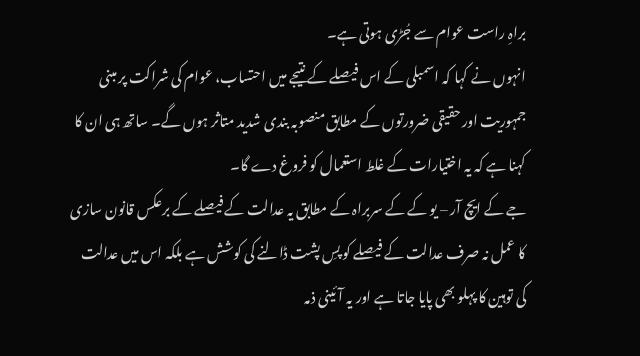براہِ راست عوام سے جُڑی ہوتی ہے۔
انہوں نے کہا کہ اسمبلی کے اس فیصلے کے نتیجے میں احتساب، عوام کی شراکت پر مبنی جمہوریت اور حقیقی ضرورتوں کے مطابق منصوبہ بندی شدید متاثر ہوں گے۔ ساتھ ہی ان کا کہنا ہے کہ یہ اختیارات کے غلط استعمال کو فروغ دے گا۔
جے کے ایچ آر – یو کے کے سربراہ کے مطابق یہ عدالت کے فیصلے کے برعکس قانون سازی کا عمل نہ صرف عدالت کے فیصلے کو پسِ پشت ڈالنے کی کوشش ہے بلکہ اس میں عدالت کی توہین کا پہلو بھی پایا جاتا ہے اور یہ آئینی ذمہ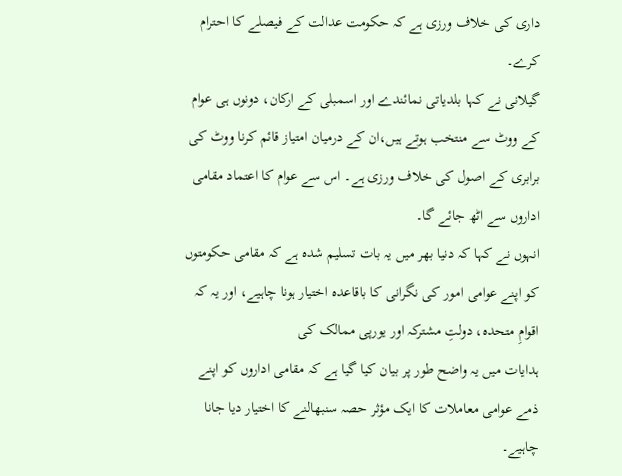داری کی خلاف ورزی ہے کہ حکومت عدالت کے فیصلے کا احترام کرے۔
گیلانی نے کہا بلدیاتی نمائندے اور اسمبلی کے ارکان، دونوں ہی عوام کے ووٹ سے منتخب ہوتے ہیں،ان کے درمیان امتیاز قائم کرنا ووٹ کی برابری کے اصول کی خلاف ورزی ہے۔ اس سے عوام کا اعتماد مقامی اداروں سے اٹھ جائے گا۔
انہوں نے کہا کہ دنیا بھر میں یہ بات تسلیم شدہ ہے کہ مقامی حکومتوں کو اپنے عوامی امور کی نگرانی کا باقاعدہ اختیار ہونا چاہیے، اور یہ کہ اقوامِ متحدہ، دولتِ مشترکہ اور یورپی ممالک کی
ہدایات میں یہ واضح طور پر بیان کیا گیا ہے کہ مقامی اداروں کو اپنے ذمے عوامی معاملات کا ایک مؤثر حصہ سنبھالنے کا اختیار دیا جانا چاہیے۔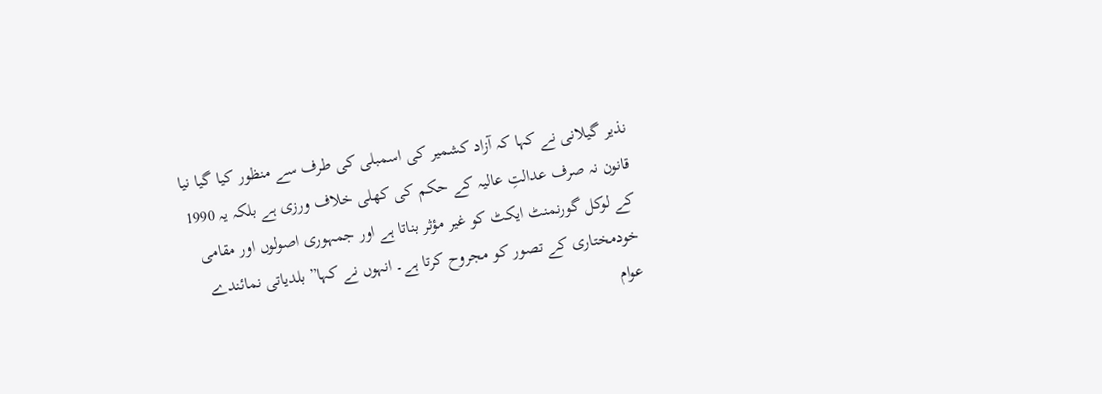نذیر گیلانی نے کہا کہ آزاد کشمیر کی اسمبلی کی طرف سے منظور کیا گیا نیا قانون نہ صرف عدالتِ عالیہ کے حکم کی کھلی خلاف ورزی ہے بلکہ یہ 1990 کے لوکل گورنمنٹ ایکٹ کو غیر مؤثر بناتا ہے اور جمہوری اصولوں اور مقامی خودمختاری کے تصور کو مجروح کرتا ہے۔ انہوں نے کہا” بلدیاتی نمائندے عوام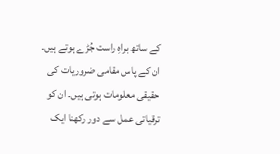کے ساتھ براہِ راست جُڑے ہوتے ہیں۔
ان کے پاس مقامی ضروریات کی حقیقی معلومات ہوتی ہیں۔ ان کو ترقیاتی عمل سے دور رکھنا ایک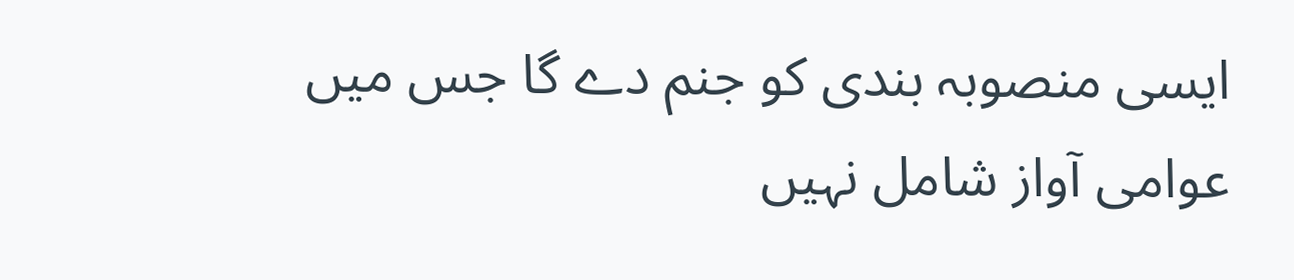ایسی منصوبہ بندی کو جنم دے گا جس میں عوامی آواز شامل نہیں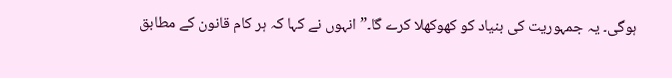ہوگی۔ یہ جمہوریت کی بنیاد کو کھوکھلا کرے گا۔” انہوں نے کہا کہ ہر کام قانون کے مطابق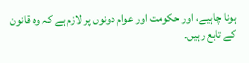ہونا چاہیے، اور حکومت اور عوام دونوں پر لازم ہے کہ وہ قانون کے تابع رہیں۔